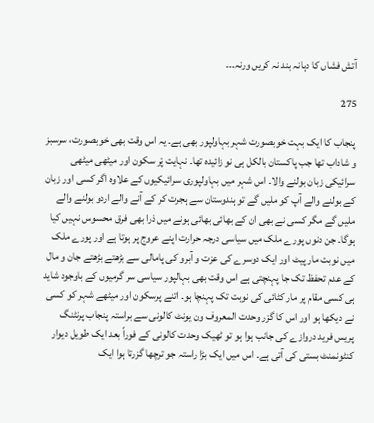آتش فشاں کا دہانہ بند نہ کریں ورنہ۔۔۔

275

پنجاب کا ایک بہت خوبصورت شہر بہاولپور بھی ہے۔ یہ اس وقت بھی خوبصورت، سرسبز و شاداب تھا جب پاکستان بالکل ہی نو زائیدہ تھا۔ نہایت پْر سکون اور میٹھی میٹھی سرائیکی زبان بولنے والا۔ اس شہر میں بہاولپوری سرائیکیوں کے علاوہ اگر کسی اور زبان کے بولنے والے آپ کو ملیں گے تو ہندوستان سے ہجرت کر کے آنے والے اردو بولنے والے ملیں گے مگر کسی نے بھی ان کے بھائی بھائی ہونے میں ذرا بھی فرق محسوس نہیں کیا ہوگا۔ جن دنوں پورے ملک میں سیاسی درجہ حرارت اپنے عروج پر ہوتا ہے اور پورے ملک میں نوبت مار پیٹ اور ایک دوسرے کی عزت و آبرو کی پامالی سے بڑھتے بڑھتے جان و مال کے عدم تحفظ تک جا پہنچتی ہے اس وقت بھی بہالپور سیاسی سر گرمیوں کے باوجود شاید ہی کسی مقام پر مار کٹائی کی نوبت تک پہنچا ہو۔ اتنے پرسکون اور میٹھے شہر کو کسی نے دیکھا ہو اور اس کا گزر وحدت المعروف ون یونٹ کالونی سے براستہ پنجاب پرنٹنگ پریس فرید دروازے کی جانب ہوا ہو تو ٹھیک وحدت کالونی کے فوراً بعد ایک طویل دیوار کنٹونمنٹ بستی کی آتی ہے۔ اس میں ایک بڑا راستہ جو ترچھا گزرتا ہوا ایک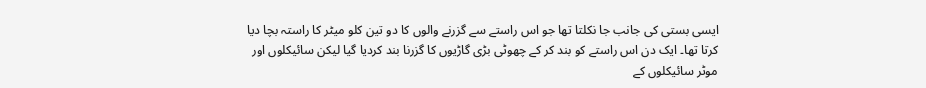ایسی بستی کی جانب جا نکلتا تھا جو اس راستے سے گزرنے والوں کا دو تین کلو میٹر کا راستہ بچا دیا کرتا تھا۔ ایک دن اس راستے کو بند کر کے چھوٹی بڑی گاڑیوں کا گزرنا بند کردیا گیا لیکن سائیکلوں اور موٹر سائیکلوں کے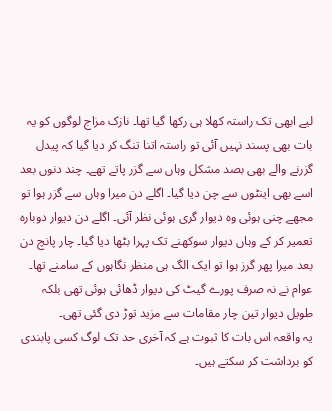لیے ابھی تک راستہ کھلا ہی رکھا گیا تھا۔ نازک مزاج لوگوں کو یہ بات بھی پسند نہیں آئی تو راستہ اتنا تنگ کر دیا گیا کہ پیدل گزرنے والے بھی بصد مشکل وہاں سے گزر پاتے تھے۔ چند دنوں بعد اسے بھی اینٹوں سے چن دیا گیا۔ اگلے دن میرا وہاں سے گزر ہوا تو مجھے چنی ہوئی وہ دیوار گری ہوئی نظر آئی۔ اگلے دن دیوار دوبارہ تعمیر کر کے وہاں دیوار سوکھنے تک پہرا بٹھا دیا گیا۔ چار پانچ دن بعد میرا پھر گرز ہوا تو ایک الگ ہی منظر نگاہوں کے سامنے تھا۔ عوام نے نہ صرف پورے گیٹ کی دیوار ڈھائی ہوئی تھی بلکہ طویل دیوار تین چار مقامات سے مزید توڑ دی گئی تھی۔
یہ واقعہ اس بات کا ثبوت ہے کہ آخری حد تک لوگ کسی پابندی کو برداشت کر سکتے ہیں۔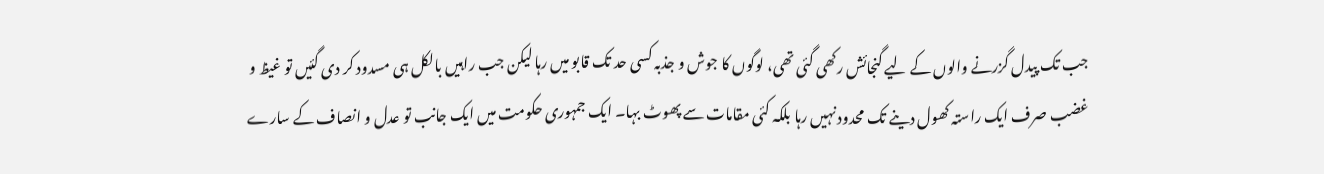جب تک پیدل گزرنے والوں کے لیے گنجائش رکھی گئی تھی، لوگوں کا جوش و جذبہ کسی حد تک قابو میں رہا لیکن جب راہیں بالکل ہی مسدود کر دی گئیں تو غیظ و غضب صرف ایک راستہ کھول دینے تک محدود نہیں رہا بلکہ کئی مقامات سے پھوٹ بہا۔ ایک جمہوری حکومت میں ایک جانب تو عدل و انصاف کے سارے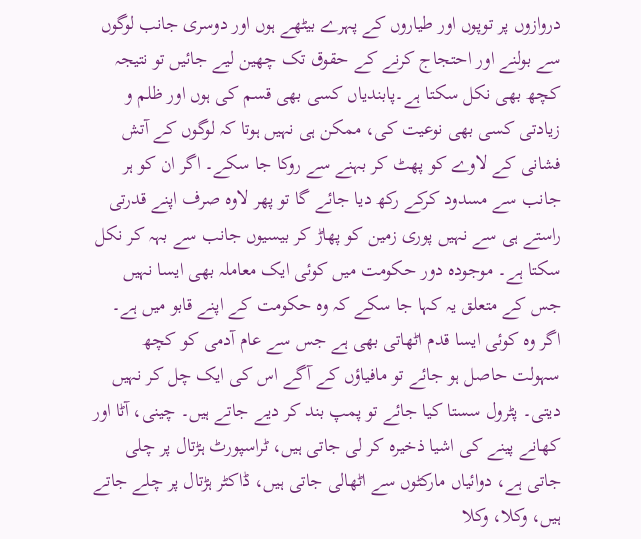دروازوں پر توپوں اور طیاروں کے پہرے بیٹھے ہوں اور دوسری جانب لوگوں سے بولنے اور احتجاج کرنے کے حقوق تک چھین لیے جائیں تو نتیجہ کچھ بھی نکل سکتا ہے۔پابندیاں کسی بھی قسم کی ہوں اور ظلم و زیادتی کسی بھی نوعیت کی، ممکن ہی نہیں ہوتا کہ لوگوں کے آتش فشانی کے لاوے کو پھٹ کر بہنے سے روکا جا سکے۔ اگر ان کو ہر جانب سے مسدود کرکے رکھ دیا جائے گا تو پھر لاوہ صرف اپنے قدرتی راستے ہی سے نہیں پوری زمین کو پھاڑ کر بیسیوں جانب سے بہہ کر نکل سکتا ہے۔ موجودہ دور حکومت میں کوئی ایک معاملہ بھی ایسا نہیں جس کے متعلق یہ کہا جا سکے کہ وہ حکومت کے اپنے قابو میں ہے۔ اگر وہ کوئی ایسا قدم اٹھاتی بھی ہے جس سے عام آدمی کو کچھ سہولت حاصل ہو جائے تو مافیاؤں کے آگے اس کی ایک چل کر نہیں دیتی۔ پٹرول سستا کیا جائے تو پمپ بند کر دیے جاتے ہیں۔ چینی، آٹا اور کھانے پینے کی اشیا ذخیرہ کر لی جاتی ہیں، ٹراسپورٹ ہڑتال پر چلی جاتی ہے، دوائیاں مارکٹوں سے اٹھالی جاتی ہیں، ڈاکٹر ہڑتال پر چلے جاتے ہیں، وکلا، وکلا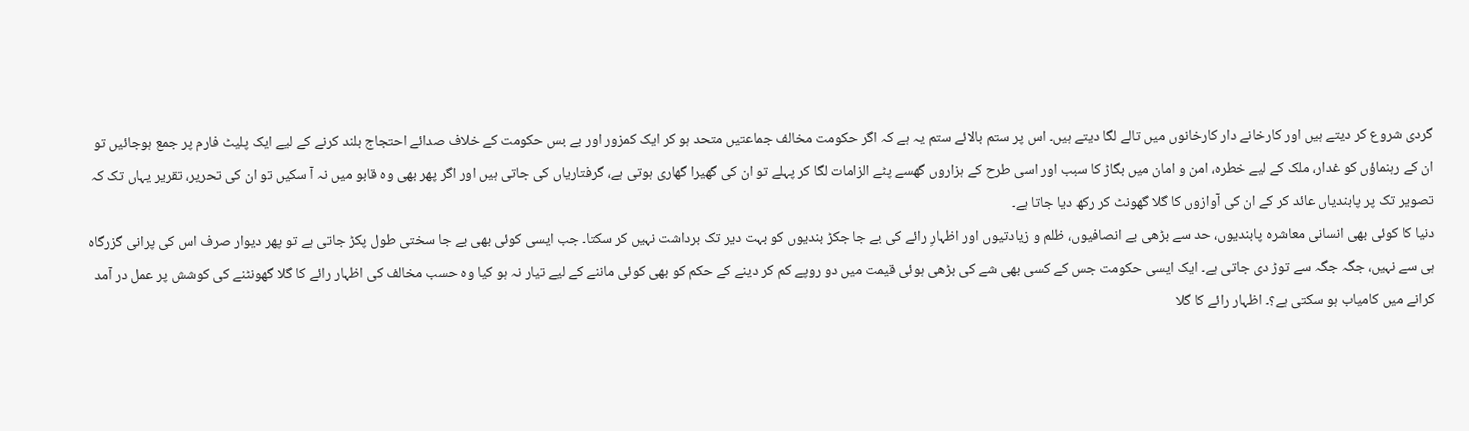گردی شروع کر دیتے ہیں اور کارخانے دار کارخانوں میں تالے لگا دیتے ہیں۔ اس پر ستم بالائے ستم یہ ہے کہ اگر حکومت مخالف جماعتیں متحد ہو کر ایک کمزور اور بے بس حکومت کے خلاف صدائے احتجاج بلند کرنے کے لیے ایک پلیٹ فارم پر جمع ہوجائیں تو ان کے رہنماؤں کو غدار، ملک کے لیے خطرہ، امن و امان میں بگاڑ کا سبب اور اسی طرح کے ہزاروں گھسے پٹے الزامات لگا کر پہلے تو ان کی گھیرا گھاری ہوتی ہے، گرفتاریاں کی جاتی ہیں اور اگر پھر بھی وہ قابو میں نہ آ سکیں تو ان کی تحریر، تقریر یہاں تک کہ تصویر تک پر پابندیاں عائد کر کے ان کی آوازوں کا گلا گھونٹ کر رکھ دیا جاتا ہے۔
دنیا کا کوئی بھی انسانی معاشرہ پابندیوں، حد سے بڑھی بے انصافیوں، ظلم و زیادتیوں اور اظہارِ رائے کی بے جا جکڑ بندیوں کو بہت دیر تک برداشت نہیں کر سکتا۔ جب ایسی کوئی بھی بے جا سختی طول پکڑ جاتی ہے تو پھر دیوار صرف اس کی پرانی گزرگاہ ہی سے نہیں، جگہ جگہ سے توڑ دی جاتی ہے۔ ایک ایسی حکومت جس کے کسی بھی شے کی بڑھی ہوئی قیمت میں دو روپے کم کر دینے کے حکم کو بھی کوئی ماننے کے لیے تیار نہ ہو کیا وہ حسب مخالف کی اظہار رائے کا گلا گھونٹنے کی کوشش پر عمل در آمد کرانے میں کامیاب ہو سکتی ہے؟۔ اظہار رائے کا گلا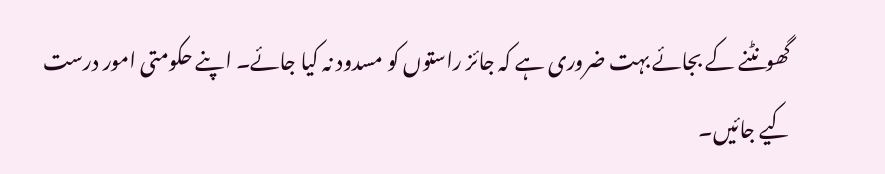گھونٹنے کے بجائے بہت ضروری ہے کہ جائز راستوں کو مسدود نہ کیا جائے۔ اپنے حکومتی امور درست کیے جائیں۔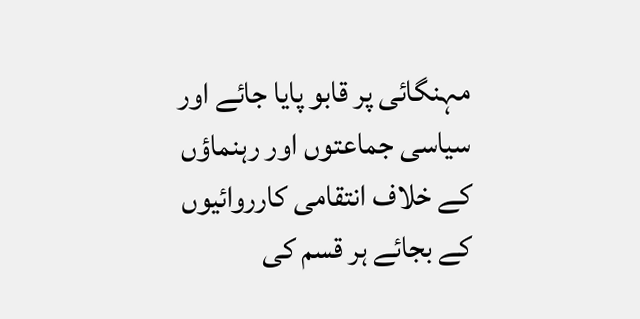مہنگائی پر قابو پایا جائے اور سیاسی جماعتوں اور رہنماؤں کے خلاف انتقامی کارروائیوں کے بجائے ہر قسم کی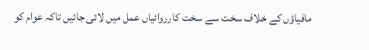مافیاؤں کے خلاف سخت سے سخت کارروائیاں عمل میں لائی جائیں تاکہ عوام کو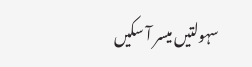سہولتیں میسر آ سکیں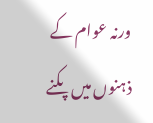ورنہ عوام کے ذہنوں میں پکنے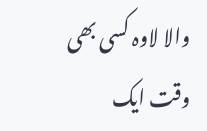والا لاوہ کسی بھی وقت ایک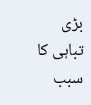بڑی تباہی کا سبب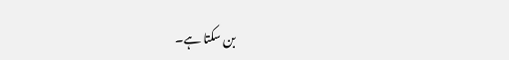بن سکتا ہے۔